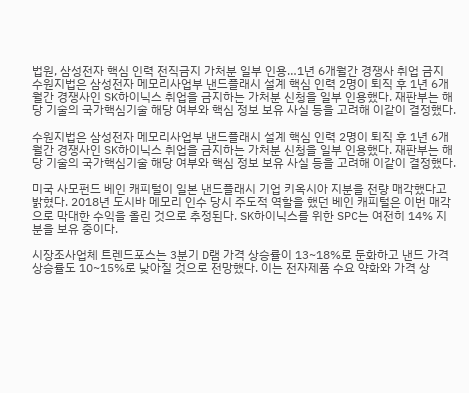법원, 삼성전자 핵심 인력 전직금지 가처분 일부 인용…1년 6개월간 경쟁사 취업 금지
수원지법은 삼성전자 메모리사업부 낸드플래시 설계 핵심 인력 2명이 퇴직 후 1년 6개월간 경쟁사인 SK하이닉스 취업을 금지하는 가처분 신청을 일부 인용했다. 재판부는 해당 기술의 국가핵심기술 해당 여부와 핵심 정보 보유 사실 등을 고려해 이같이 결정했다.

수원지법은 삼성전자 메모리사업부 낸드플래시 설계 핵심 인력 2명이 퇴직 후 1년 6개월간 경쟁사인 SK하이닉스 취업을 금지하는 가처분 신청을 일부 인용했다. 재판부는 해당 기술의 국가핵심기술 해당 여부와 핵심 정보 보유 사실 등을 고려해 이같이 결정했다.

미국 사모펀드 베인 캐피털이 일본 낸드플래시 기업 키옥시아 지분을 전량 매각했다고 밝혔다. 2018년 도시바 메모리 인수 당시 주도적 역할을 했던 베인 캐피털은 이번 매각으로 막대한 수익을 올린 것으로 추정된다. SK하이닉스를 위한 SPC는 여전히 14% 지분을 보유 중이다.

시장조사업체 트렌드포스는 3분기 D램 가격 상승률이 13~18%로 둔화하고 낸드 가격 상승률도 10~15%로 낮아질 것으로 전망했다. 이는 전자제품 수요 약화와 가격 상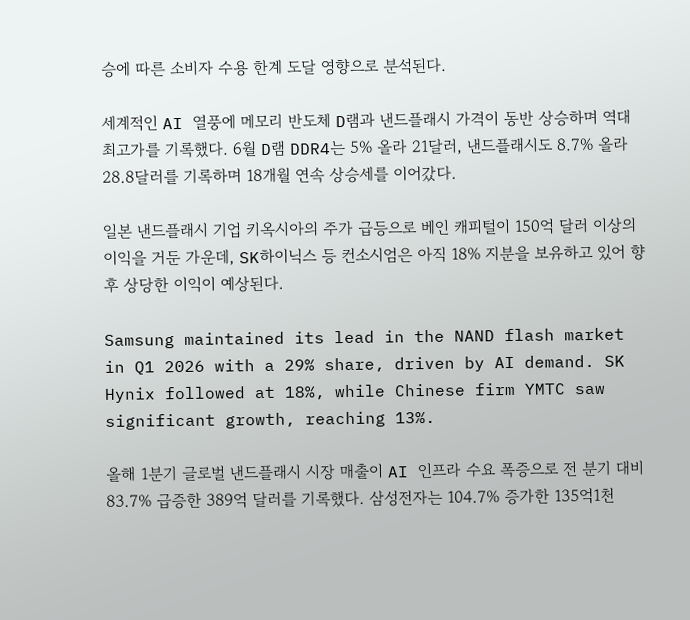승에 따른 소비자 수용 한계 도달 영향으로 분석된다.

세계적인 AI 열풍에 메모리 반도체 D램과 낸드플래시 가격이 동반 상승하며 역대 최고가를 기록했다. 6월 D램 DDR4는 5% 올라 21달러, 낸드플래시도 8.7% 올라 28.8달러를 기록하며 18개월 연속 상승세를 이어갔다.

일본 낸드플래시 기업 키옥시아의 주가 급등으로 베인 캐피털이 150억 달러 이상의 이익을 거둔 가운데, SK하이닉스 등 컨소시엄은 아직 18% 지분을 보유하고 있어 향후 상당한 이익이 예상된다.

Samsung maintained its lead in the NAND flash market in Q1 2026 with a 29% share, driven by AI demand. SK Hynix followed at 18%, while Chinese firm YMTC saw significant growth, reaching 13%.

올해 1분기 글로벌 낸드플래시 시장 매출이 AI 인프라 수요 폭증으로 전 분기 대비 83.7% 급증한 389억 달러를 기록했다. 삼성전자는 104.7% 증가한 135억1천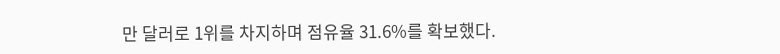만 달러로 1위를 차지하며 점유율 31.6%를 확보했다.